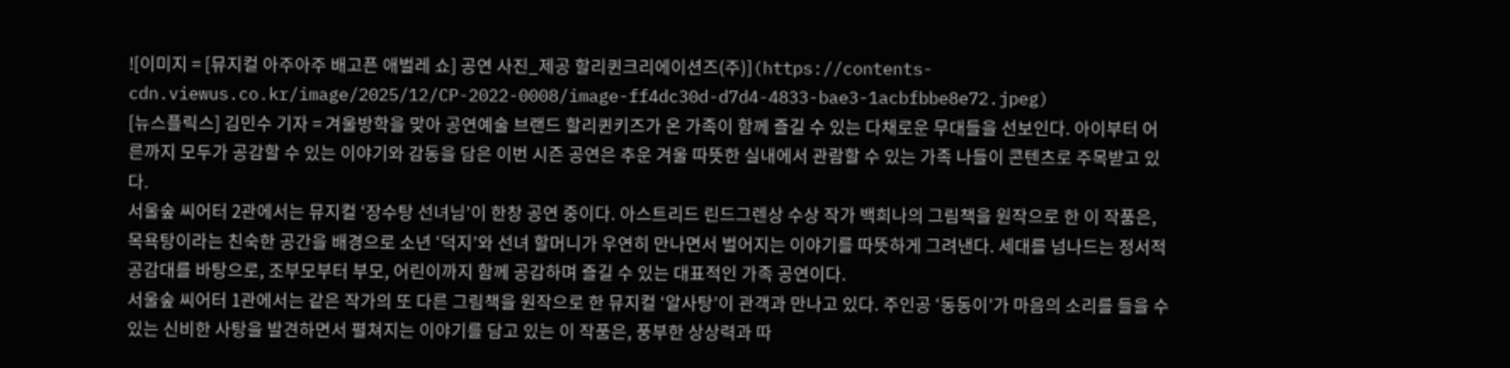![이미지 = [뮤지컬 아주아주 배고픈 애벌레 쇼] 공연 사진_제공 할리퀸크리에이션즈(주)](https://contents-cdn.viewus.co.kr/image/2025/12/CP-2022-0008/image-ff4dc30d-d7d4-4833-bae3-1acbfbbe8e72.jpeg)
[뉴스플릭스] 김민수 기자 = 겨울방학을 맞아 공연예술 브랜드 할리퀸키즈가 온 가족이 함께 즐길 수 있는 다채로운 무대들을 선보인다. 아이부터 어른까지 모두가 공감할 수 있는 이야기와 감동을 담은 이번 시즌 공연은 추운 겨울 따뜻한 실내에서 관람할 수 있는 가족 나들이 콘텐츠로 주목받고 있다.
서울숲 씨어터 2관에서는 뮤지컬 ‘장수탕 선녀님’이 한창 공연 중이다. 아스트리드 린드그렌상 수상 작가 백희나의 그림책을 원작으로 한 이 작품은, 목욕탕이라는 친숙한 공간을 배경으로 소년 ‘덕지’와 선녀 할머니가 우연히 만나면서 벌어지는 이야기를 따뜻하게 그려낸다. 세대를 넘나드는 정서적 공감대를 바탕으로, 조부모부터 부모, 어린이까지 함께 공감하며 즐길 수 있는 대표적인 가족 공연이다.
서울숲 씨어터 1관에서는 같은 작가의 또 다른 그림책을 원작으로 한 뮤지컬 ‘알사탕’이 관객과 만나고 있다. 주인공 ‘동동이’가 마음의 소리를 들을 수 있는 신비한 사탕을 발견하면서 펼쳐지는 이야기를 담고 있는 이 작품은, 풍부한 상상력과 따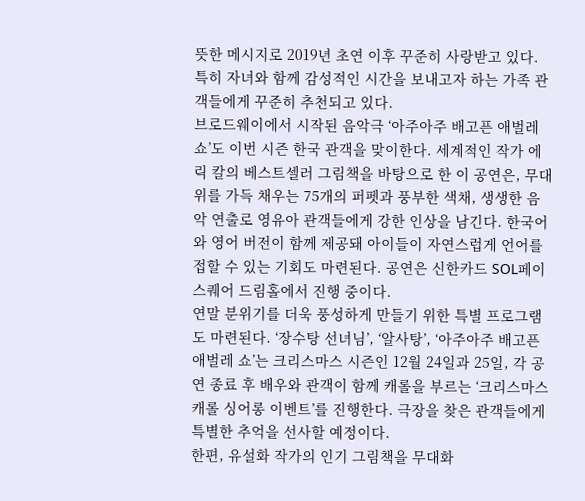뜻한 메시지로 2019년 초연 이후 꾸준히 사랑받고 있다. 특히 자녀와 함께 감성적인 시간을 보내고자 하는 가족 관객들에게 꾸준히 추천되고 있다.
브로드웨이에서 시작된 음악극 ‘아주아주 배고픈 애벌레 쇼’도 이번 시즌 한국 관객을 맞이한다. 세계적인 작가 에릭 칼의 베스트셀러 그림책을 바탕으로 한 이 공연은, 무대 위를 가득 채우는 75개의 퍼펫과 풍부한 색채, 생생한 음악 연출로 영유아 관객들에게 강한 인상을 남긴다. 한국어와 영어 버전이 함께 제공돼 아이들이 자연스럽게 언어를 접할 수 있는 기회도 마련된다. 공연은 신한카드 SOL페이 스퀘어 드림홀에서 진행 중이다.
연말 분위기를 더욱 풍성하게 만들기 위한 특별 프로그램도 마련된다. ‘장수탕 선녀님’, ‘알사탕’, ‘아주아주 배고픈 애벌레 쇼’는 크리스마스 시즌인 12월 24일과 25일, 각 공연 종료 후 배우와 관객이 함께 캐롤을 부르는 ‘크리스마스 캐롤 싱어롱 이벤트’를 진행한다. 극장을 찾은 관객들에게 특별한 추억을 선사할 예정이다.
한편, 유설화 작가의 인기 그림책을 무대화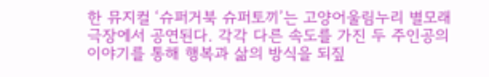한 뮤지컬 ‘슈퍼거북 슈퍼토끼’는 고양어울림누리 별모래극장에서 공연된다. 각각 다른 속도를 가진 두 주인공의 이야기를 통해 행복과 삶의 방식을 되짚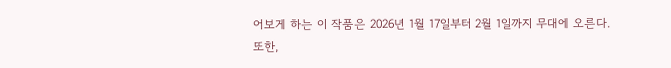어보게 하는 이 작품은 2026년 1월 17일부터 2월 1일까지 무대에 오른다.
또한,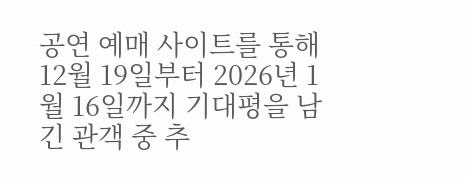공연 예매 사이트를 통해 12월 19일부터 2026년 1월 16일까지 기대평을 남긴 관객 중 추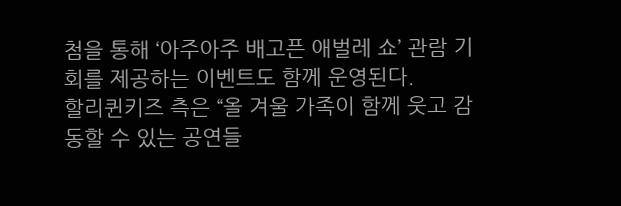첨을 통해 ‘아주아주 배고픈 애벌레 쇼’ 관람 기회를 제공하는 이벤트도 함께 운영된다.
할리퀸키즈 측은 “올 겨울 가족이 함께 웃고 감동할 수 있는 공연들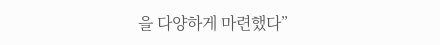을 다양하게 마련했다”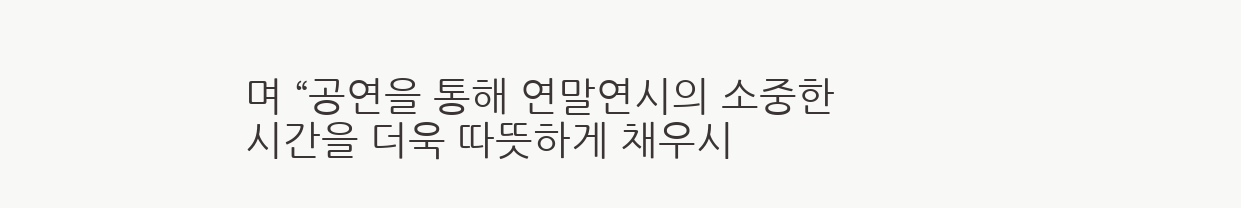며 “공연을 통해 연말연시의 소중한 시간을 더욱 따뜻하게 채우시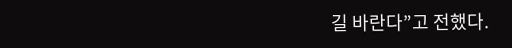길 바란다”고 전했다.